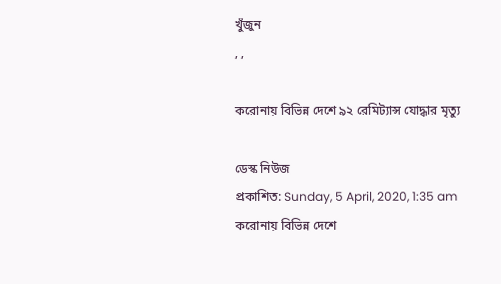খুঁজুন
, ,

করোনায় বিভিন্ন দেশে ৯২ রেমিট্যান্স যোদ্ধার মৃত্যু

ডেস্ক নিউজ
প্রকাশিত: Sunday, 5 April, 2020, 1:35 am
করোনায় বিভিন্ন দেশে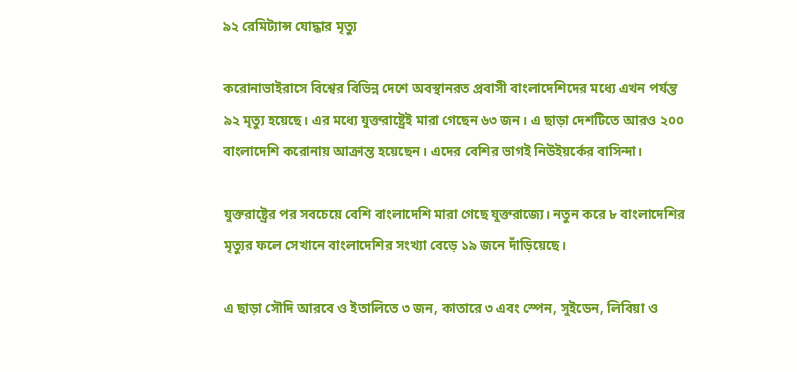৯২ রেমিট্যান্স যোদ্ধার মৃত্যু

করোনাভাইরাসে বিশ্বের বিভিন্ন দেশে অবস্থানরত প্রবাসী বাংলাদেশিদের মধ্যে এখন পর্যন্ত ৯২ মৃত্যু হয়েছে। এর মধ্যে যুক্তরাষ্ট্রেই মারা গেছেন ৬৩ জন। এ ছাড়া দেশটিতে আরও ২০০ বাংলাদেশি করোনায় আক্রান্ত হয়েছেন। এদের বেশির ভাগই নিউইয়র্কের বাসিন্দা।

যুক্তরাষ্ট্রের পর সবচেয়ে বেশি বাংলাদেশি মারা গেছে যুক্তরাজ্যে। নতুন করে ৮ বাংলাদেশির মৃত্যুর ফলে সেখানে বাংলাদেশির সংখ্যা বেড়ে ১৯ জনে দাঁড়িয়েছে।

এ ছাড়া সৌদি আরবে ও ইতালিতে ৩ জন, কাতারে ৩ এবং স্পেন, সুইডেন, লিবিয়া ও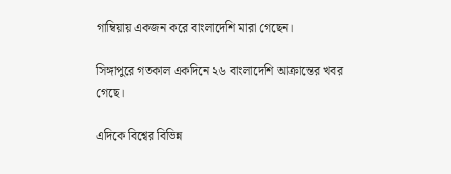গাম্বিয়ায় একজন করে বাংলাদেশি মারা গেছেন।

সিঙ্গাপুরে গতকাল একদিনে ২৬ বাংলাদেশি আক্রান্তের খবর গেছে।

এদিকে বিশ্বের বিভিন্ন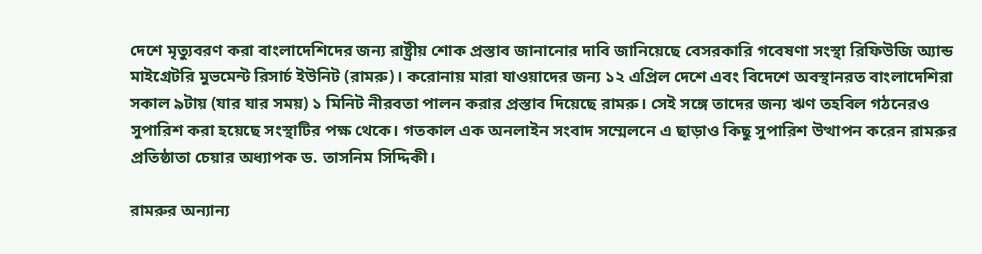দেশে মৃত্যুবরণ করা বাংলাদেশিদের জন্য রাষ্ট্রীয় শোক প্রস্তাব জানানোর দাবি জানিয়েছে বেসরকারি গবেষণা সংস্থা রিফিউজি অ্যান্ড মাইগ্রেটরি মুভমেন্ট রিসার্চ ইউনিট (রামরু)। করোনায় মারা যাওয়াদের জন্য ১২ এপ্রিল দেশে এবং বিদেশে অবস্থানরত বাংলাদেশিরা সকাল ৯টায় (যার যার সময়) ১ মিনিট নীরবতা পালন করার প্রস্তাব দিয়েছে রামরু। সেই সঙ্গে তাদের জন্য ঋণ তহবিল গঠনেরও সুপারিশ করা হয়েছে সংস্থাটির পক্ষ থেকে। গতকাল এক অনলাইন সংবাদ সম্মেলনে এ ছাড়াও কিছু সুপারিশ উত্থাপন করেন রামরুর প্রতিষ্ঠাতা চেয়ার অধ্যাপক ড. তাসনিম সিদ্দিকী।

রামরুর অন্যান্য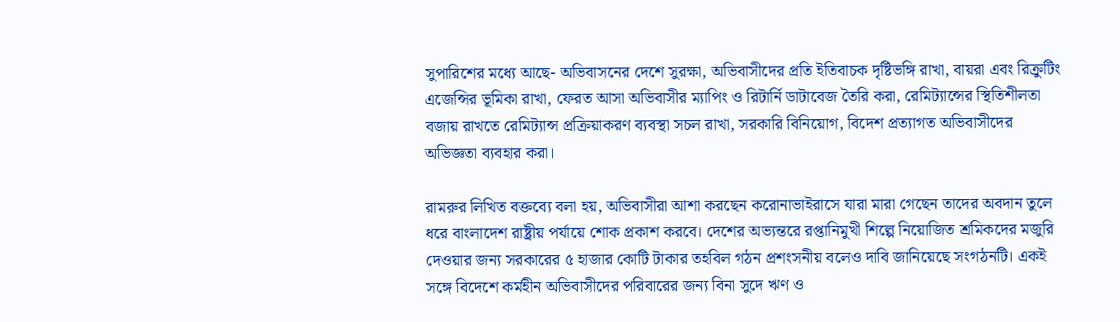সুপারিশের মধ্যে আছে- অভিবাসনের দেশে সুরক্ষা, অভিবাসীদের প্রতি ইতিবাচক দৃষ্টিভঙ্গি রাখা, বায়রা এবং রিক্রুটিং এজেন্সির ভূমিকা রাখা, ফেরত আসা অভিবাসীর ম্যাপিং ও রিটার্নি ডাটাবেজ তৈরি করা, রেমিট্যান্সের স্থিতিশীলতা বজায় রাখতে রেমিট্যান্স প্রক্রিয়াকরণ ব্যবস্থা সচল রাখা, সরকারি বিনিয়োগ, বিদেশ প্রত্যাগত অভিবাসীদের অভিজ্ঞতা ব্যবহার করা।

রামরুর লিখিত বক্তব্যে বলা হয়, অভিবাসীরা আশা করছেন করোনাভাইরাসে যারা মারা গেছেন তাদের অবদান তুলে ধরে বাংলাদেশ রাষ্ট্রীয় পর্যায়ে শোক প্রকাশ করবে। দেশের অভ্যন্তরে রপ্তানিমুখী শিল্পে নিয়োজিত শ্রমিকদের মজুরি দেওয়ার জন্য সরকারের ৫ হাজার কোটি টাকার তহবিল গঠন প্রশংসনীয় বলেও দাবি জানিয়েছে সংগঠনটি। একই সঙ্গে বিদেশে কর্মহীন অভিবাসীদের পরিবারের জন্য বিনা সুদে ঋণ ও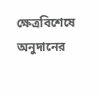ক্ষেত্রবিশেষে অনুদানের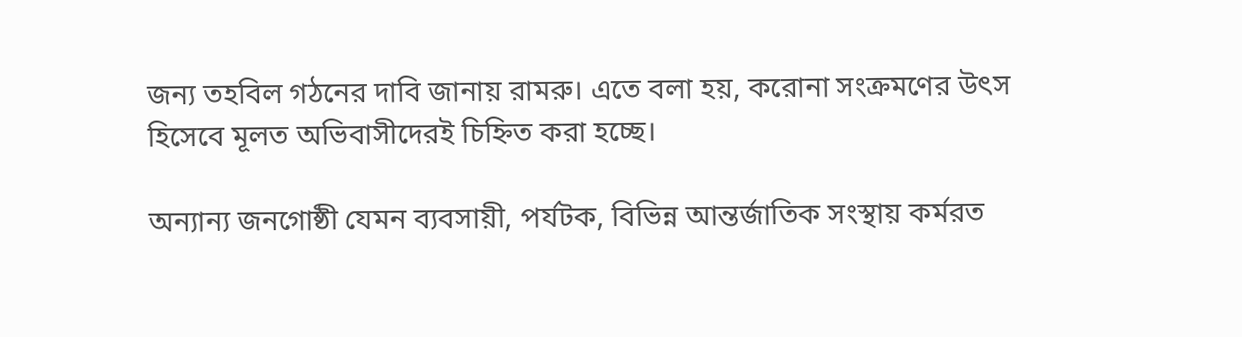জন্য তহবিল গঠনের দাবি জানায় রামরু। এতে বলা হয়, করোনা সংক্রমণের উৎস হিসেবে মূলত অভিবাসীদেরই চিহ্নিত করা হচ্ছে।

অন্যান্য জনগোষ্ঠী যেমন ব্যবসায়ী, পর্যটক, বিভিন্ন আন্তর্জাতিক সংস্থায় কর্মরত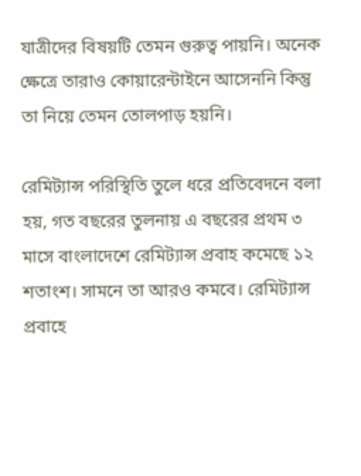যাত্রীদের বিষয়টি তেমন গুরুত্ব পায়নি। অনেক ক্ষেত্রে তারাও কোয়ারেন্টাইনে আসেননি কিন্তু তা নিয়ে তেমন তোলপাড় হয়নি।

রেমিট্যান্স পরিস্থিতি তুলে ধরে প্রতিবেদনে বলা হয়, গত বছরের তুলনায় এ বছরের প্রথম ৩ মাসে বাংলাদেশে রেমিট্যান্স প্রবাহ কমেছে ১২ শতাংশ। সামনে তা আরও কমবে। রেমিট্যান্স প্রবাহে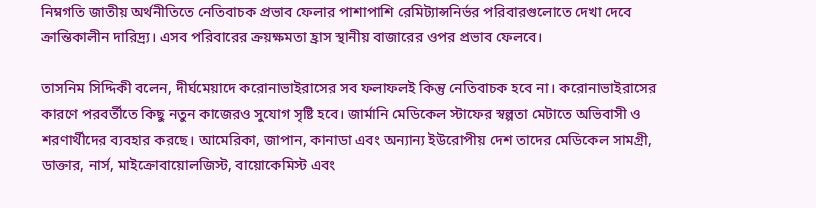নিম্নগতি জাতীয় অর্থনীতিতে নেতিবাচক প্রভাব ফেলার পাশাপাশি রেমিট্যান্সনির্ভর পরিবারগুলোতে দেখা দেবে ক্রান্তিকালীন দারিদ্র্য। এসব পরিবারের ক্রয়ক্ষমতা হ্রাস স্থানীয় বাজারের ওপর প্রভাব ফেলবে।

তাসনিম সিদ্দিকী বলেন, দীর্ঘমেয়াদে করোনাভাইরাসের সব ফলাফলই কিন্তু নেতিবাচক হবে না। করোনাভাইরাসের কারণে পরবর্তীতে কিছু নতুন কাজেরও সুযোগ সৃষ্টি হবে। জার্মানি মেডিকেল স্টাফের স্বল্পতা মেটাতে অভিবাসী ও শরণার্থীদের ব্যবহার করছে। আমেরিকা, জাপান, কানাডা এবং অন্যান্য ইউরোপীয় দেশ তাদের মেডিকেল সামগ্রী, ডাক্তার, নার্স, মাইক্রোবায়োলজিস্ট, বায়োকেমিস্ট এবং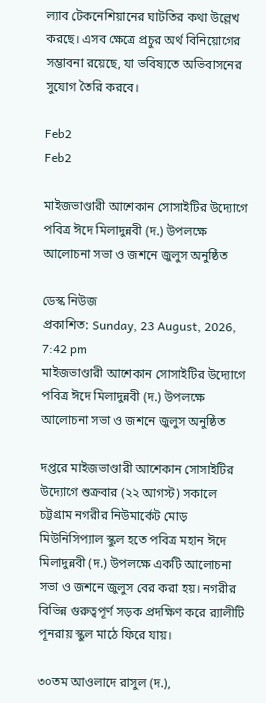ল্যাব টেকনেশিয়ানের ঘাটতির কথা উল্লেখ করছে। এসব ক্ষেত্রে প্রচুর অর্থ বিনিয়োগের সম্ভাবনা রয়েছে, যা ভবিষ্যতে অভিবাসনের সুযোগ তৈরি করবে।

Feb2
Feb2

মাইজভাণ্ডারী আশেকান সোসাইটির উদ্যোগে পবিত্র ঈদে মিলাদুন্নবী (দ.) উপলক্ষে আলোচনা সভা ও জশনে জুলুস অনুষ্ঠিত

ডেস্ক নিউজ
প্রকাশিত: Sunday, 23 August, 2026, 7:42 pm
মাইজভাণ্ডারী আশেকান সোসাইটির উদ্যোগে পবিত্র ঈদে মিলাদুন্নবী (দ.) উপলক্ষে আলোচনা সভা ও জশনে জুলুস অনুষ্ঠিত

দপ্তরে মাইজভাণ্ডারী আশেকান সোসাইটির উদ্যোগে শুক্রবার (২২ আগস্ট) সকালে চট্টগ্রাম নগরীর নিউমার্কেট মোড় মিউনিসিপ্যাল স্কুল হতে পবিত্র মহান ঈদে মিলাদুন্নবী (দ.) উপলক্ষে একটি আলোচনা সভা ও জশনে জুলুস বের করা হয়। নগরীর বিভিন্ন গুরুত্বপূর্ণ সড়ক প্রদক্ষিণ করে র‌্যালীটি পূনরায় স্কুল মাঠে ফিরে যায়।

৩০তম আওলাদে রাসুল (দ.),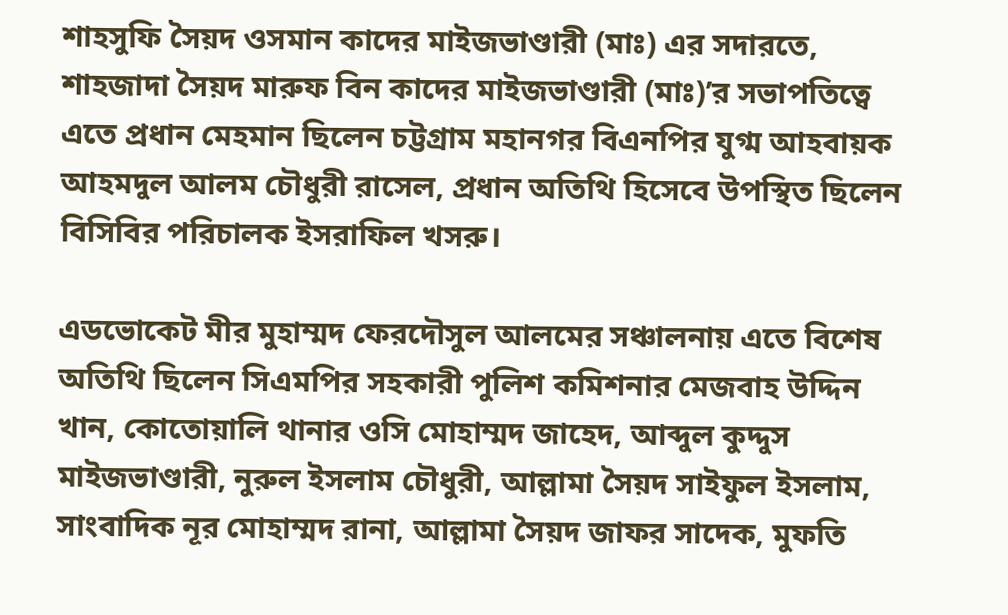শাহসুফি সৈয়দ ওসমান কাদের মাইজভাণ্ডারী (মাঃ) এর সদারতে, শাহজাদা সৈয়দ মারুফ বিন কাদের মাইজভাণ্ডারী (মাঃ)’র সভাপতিত্বে এতে প্রধান মেহমান ছিলেন চট্টগ্রাম মহানগর বিএনপির যুগ্ম আহবায়ক আহমদুল আলম চৌধুরী রাসেল, প্রধান অতিথি হিসেবে উপস্থিত ছিলেন বিসিবির পরিচালক ইসরাফিল খসরু।

এডভোকেট মীর মুহাম্মদ ফেরদৌসুল আলমের সঞ্চালনায় এতে বিশেষ অতিথি ছিলেন সিএমপির সহকারী পুলিশ কমিশনার মেজবাহ উদ্দিন খান, কোতোয়ালি থানার ওসি মোহাম্মদ জাহেদ, আব্দুল কুদ্দুস মাইজভাণ্ডারী, নুরুল ইসলাম চৌধুরী, আল্লামা সৈয়দ সাইফুল ইসলাম, সাংবাদিক নূর মোহাম্মদ রানা, আল্লামা সৈয়দ জাফর সাদেক, মুফতি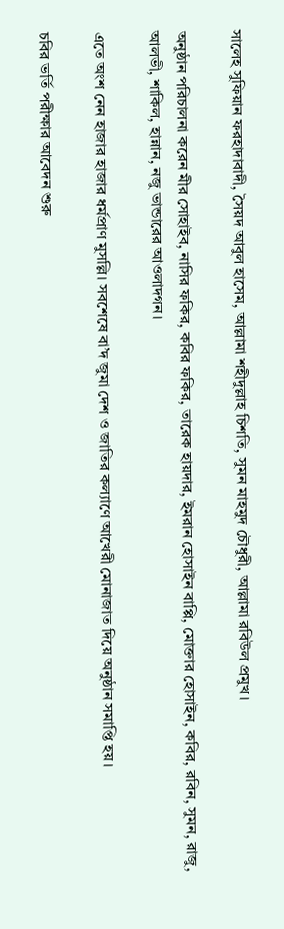সালেহ সুফিয়ান ফরহাদাবাদী, সৈয়দ আবুল হাসেম, আল্লামা শহীদুল্লাহ চিশতি, সুমন মাহমুদ চৌধুরী, আল্লামা রবিউল প্রমুখ।

অনুষ্ঠান পরিচালনা করেন মীর সোহাইব, নাসির ফকির, কবির ফকির, তারেক হায়দার, ইমরান হোসাইন বাপ্পি, মোক্তার হোসাইন, কবির, রবিন, সুমন, রাজু, আলভী, শাকিল, হান্নান, নজু ভান্ডারের আওলাদগন।

এতে অংশ নেন হাজার হাজার ধর্মপ্রাণ মুসল্লি। সবশেষে বা’দ জুমা দেশ ও জাতির কল্যাণে আখেরী মোনাজাত দিয়ে অনুষ্ঠান সমাপ্তি হয়।

চবির ভর্তি পরীক্ষার আবেদন শুরু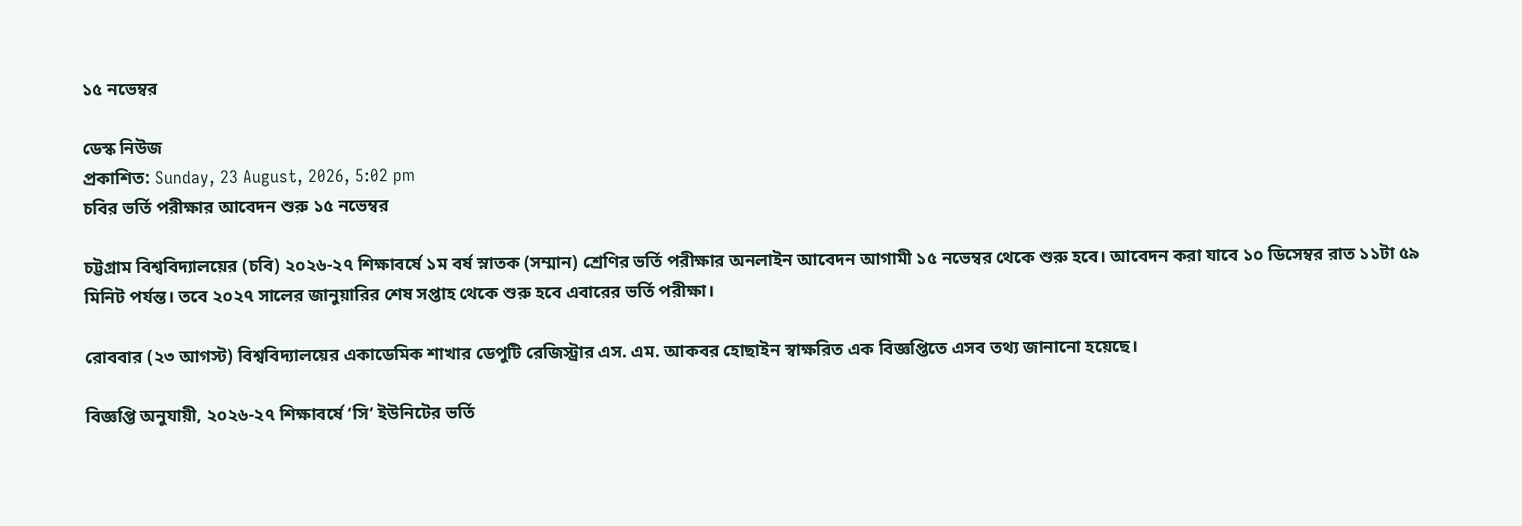১৫ নভেম্বর

ডেস্ক নিউজ
প্রকাশিত: Sunday, 23 August, 2026, 5:02 pm
চবির ভর্তি পরীক্ষার আবেদন শুরু ১৫ নভেম্বর

চট্টগ্রাম বিশ্ববিদ্যালয়ের (চবি) ২০২৬-২৭ শিক্ষাবর্ষে ১ম বর্ষ স্নাতক (সম্মান) শ্রেণির ভর্তি পরীক্ষার অনলাইন আবেদন আগামী ১৫ নভেম্বর থেকে শুরু হবে। আবেদন করা যাবে ১০ ডিসেম্বর রাত ১১টা ৫৯ মিনিট পর্যন্ত। তবে ২০২৭ সালের জানুয়ারির শেষ সপ্তাহ থেকে শুরু হবে এবারের ভর্তি পরীক্ষা।

রোববার (২৩ আগস্ট) বিশ্ববিদ্যালয়ের একাডেমিক শাখার ডেপুটি রেজিস্ট্রার এস. এম. আকবর হোছাইন স্বাক্ষরিত এক বিজ্ঞপ্তিতে এসব তথ্য জানানো হয়েছে।

বিজ্ঞপ্তি অনুযায়ী, ২০২৬-২৭ শিক্ষাবর্ষে ‘সি’ ইউনিটের ভর্তি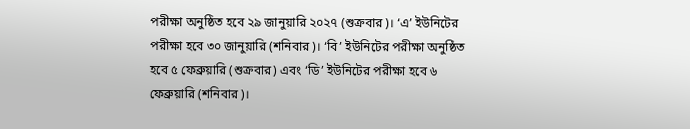পরীক্ষা অনুষ্ঠিত হবে ২৯ জানুয়ারি ২০২৭ (শুক্রবার)। ‘এ’ ইউনিটের পরীক্ষা হবে ৩০ জানুয়ারি (শনিবার)। ‘বি’ ইউনিটের পরীক্ষা অনুষ্ঠিত হবে ৫ ফেব্রুয়ারি (শুক্রবার) এবং ‘ডি’ ইউনিটের পরীক্ষা হবে ৬ ফেব্রুয়ারি (শনিবার)।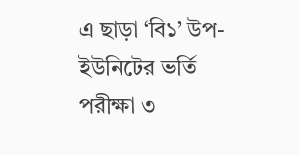এ ছাড়া ‘বি১’ উপ-ইউনিটের ভর্তি পরীক্ষা ৩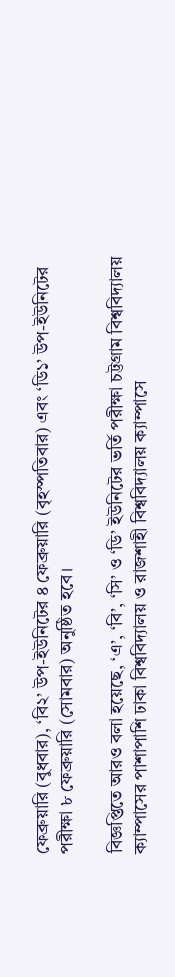ফেব্রুয়ারি (বুধবার), ‘বি২’ উপ-ইউনিটের ৪ ফেব্রুয়ারি (বৃহস্পতিবার) এবং ‘ডি১’ উপ-ইউনিটের পরীক্ষা ৮ ফেব্রুয়ারি (সোমবার) অনুষ্ঠিত হবে।

বিজ্ঞপ্তিতে আরও বলা হয়েছে, ‘এ’, ‘বি’, ‘সি’ ও ‘ডি’ ইউনিটের ভর্তি পরীক্ষা চট্টগ্রাম বিশ্ববিদ্যালয় ক্যাম্পাসের পাশাপাশি ঢাকা বিশ্ববিদ্যালয় ও রাজশাহী বিশ্ববিদ্যালয় ক্যাম্পাসে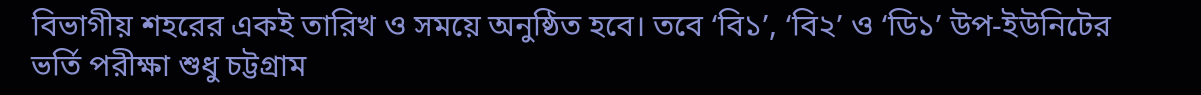বিভাগীয় শহরের একই তারিখ ও সময়ে অনুষ্ঠিত হবে। তবে ‘বি১’, ‘বি২’ ও ‘ডি১’ উপ-ইউনিটের ভর্তি পরীক্ষা শুধু চট্টগ্রাম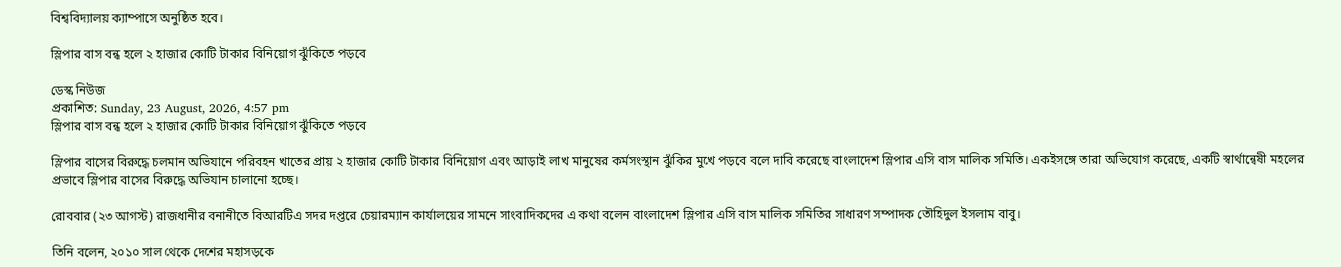বিশ্ববিদ্যালয় ক্যাম্পাসে অনুষ্ঠিত হবে।

স্লিপার বাস বন্ধ হলে ২ হাজার কোটি টাকার বিনিয়োগ ঝুঁকিতে পড়বে

ডেস্ক নিউজ
প্রকাশিত: Sunday, 23 August, 2026, 4:57 pm
স্লিপার বাস বন্ধ হলে ২ হাজার কোটি টাকার বিনিয়োগ ঝুঁকিতে পড়বে

স্লিপার বাসের বিরুদ্ধে চলমান অভিযানে পরিবহন খাতের প্রায় ২ হাজার কোটি টাকার বিনিয়োগ এবং আড়াই লাখ মানুষের কর্মসংস্থান ঝুঁকির মুখে পড়বে বলে দাবি করেছে বাংলাদেশ স্লিপার এসি বাস মালিক সমিতি। একইসঙ্গে তারা অভিযোগ করেছে, একটি স্বার্থান্বেষী মহলের প্রভাবে স্লিপার বাসের বিরুদ্ধে অভিযান চালানো হচ্ছে।

রোববার (২৩ আগস্ট) রাজধানীর বনানীতে বিআরটিএ সদর দপ্তরে চেয়ারম্যান কার্যালয়ের সামনে সাংবাদিকদের এ কথা বলেন বাংলাদেশ স্লিপার এসি বাস মালিক সমিতির সাধারণ সম্পাদক তৌহিদুল ইসলাম বাবু।

তিনি বলেন, ২০১০ সাল থেকে দেশের মহাসড়কে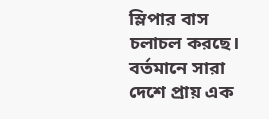স্লিপার বাস চলাচল করছে। বর্তমানে সারা দেশে প্রায় এক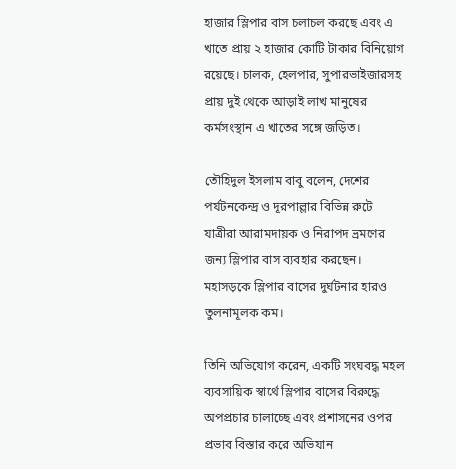হাজার স্লিপার বাস চলাচল করছে এবং এ খাতে প্রায় ২ হাজার কোটি টাকার বিনিয়োগ রয়েছে। চালক, হেলপার, সুপারভাইজারসহ প্রায় দুই থেকে আড়াই লাখ মানুষের কর্মসংস্থান এ খাতের সঙ্গে জড়িত।

তৌহিদুল ইসলাম বাবু বলেন, দেশের পর্যটনকেন্দ্র ও দূরপাল্লার বিভিন্ন রুটে যাত্রীরা আরামদায়ক ও নিরাপদ ভ্রমণের জন্য স্লিপার বাস ব্যবহার করছেন। মহাসড়কে স্লিপার বাসের দুর্ঘটনার হারও তুলনামূলক কম।

তিনি অভিযোগ করেন, একটি সংঘবদ্ধ মহল ব্যবসায়িক স্বার্থে স্লিপার বাসের বিরুদ্ধে অপপ্রচার চালাচ্ছে এবং প্রশাসনের ওপর প্রভাব বিস্তার করে অভিযান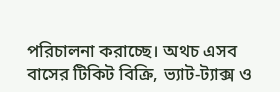পরিচালনা করাচ্ছে। অথচ এসব বাসের টিকিট বিক্রি, ভ্যাট-ট্যাক্স ও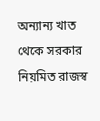অন্যান্য খাত থেকে সরকার নিয়মিত রাজস্ব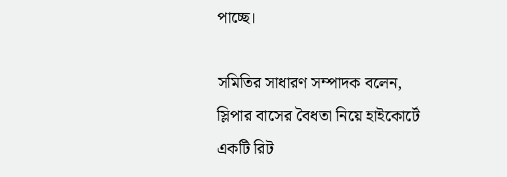পাচ্ছে।

সমিতির সাধারণ সম্পাদক বলেন, স্লিপার বাসের বৈধতা নিয়ে হাইকোর্টে একটি রিট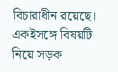বিচারাধীন রয়েছে। একইসঙ্গে বিষয়টি নিয়ে সড়ক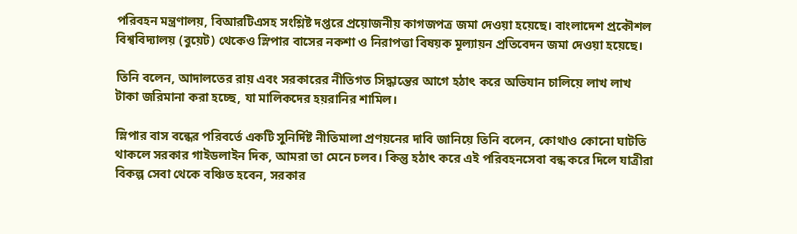পরিবহন মন্ত্রণালয়, বিআরটিএসহ সংশ্লিষ্ট দপ্তরে প্রয়োজনীয় কাগজপত্র জমা দেওয়া হয়েছে। বাংলাদেশ প্রকৌশল বিশ্ববিদ্যালয় (বুয়েট) থেকেও স্লিপার বাসের নকশা ও নিরাপত্তা বিষয়ক মূল্যায়ন প্রতিবেদন জমা দেওয়া হয়েছে।

তিনি বলেন, আদালতের রায় এবং সরকারের নীতিগত সিদ্ধান্তের আগে হঠাৎ করে অভিযান চালিয়ে লাখ লাখ টাকা জরিমানা করা হচ্ছে, যা মালিকদের হয়রানির শামিল।

স্লিপার বাস বন্ধের পরিবর্তে একটি সুনির্দিষ্ট নীতিমালা প্রণয়নের দাবি জানিয়ে তিনি বলেন, কোথাও কোনো ঘাটতি থাকলে সরকার গাইডলাইন দিক, আমরা তা মেনে চলব। কিন্তু হঠাৎ করে এই পরিবহনসেবা বন্ধ করে দিলে যাত্রীরা বিকল্প সেবা থেকে বঞ্চিত হবেন, সরকার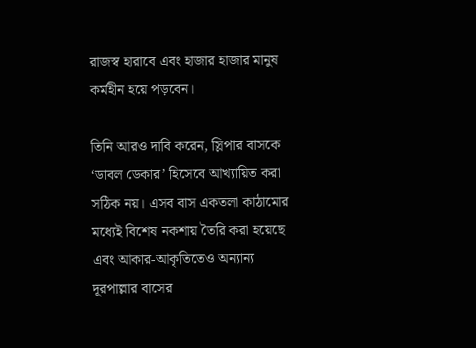রাজস্ব হারাবে এবং হাজার হাজার মানুষ কর্মহীন হয়ে পড়বেন।

তিনি আরও দাবি করেন, স্লিপার বাসকে ‘ডাবল ডেকার’ হিসেবে আখ্যায়িত করা সঠিক নয়। এসব বাস একতলা কাঠামোর মধ্যেই বিশেষ নকশায় তৈরি করা হয়েছে এবং আকার-আকৃতিতেও অন্যান্য দূরপাল্লার বাসের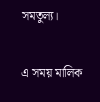সমতুল্য।

এ সময় মালিক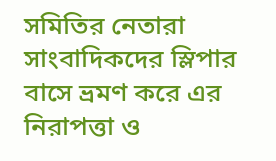সমিতির নেতারা সাংবাদিকদের স্লিপার বাসে ভ্রমণ করে এর নিরাপত্তা ও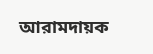আরামদায়ক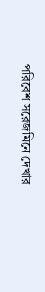পরিবেশ সরেজমিনে দেখার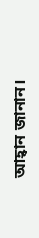আহ্বান জানান।